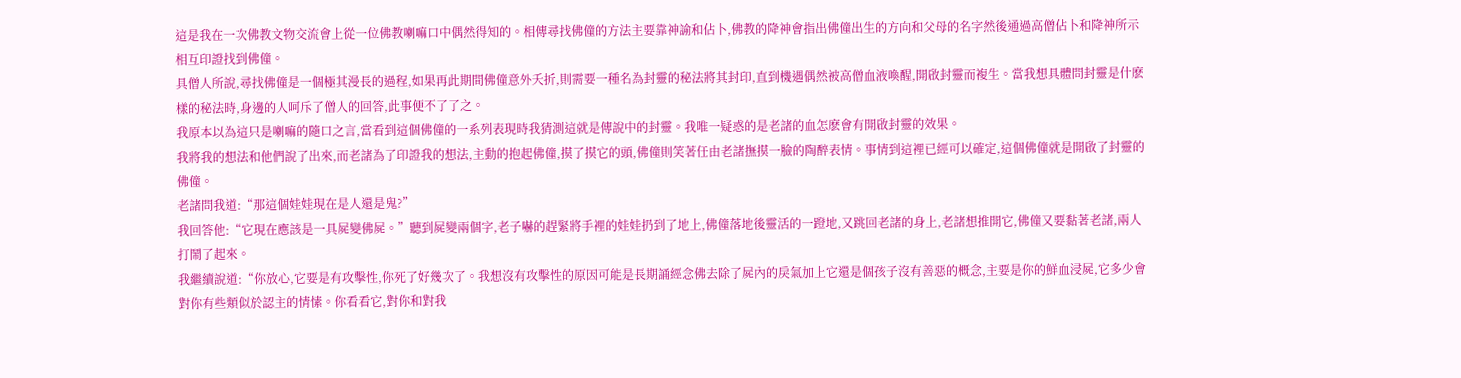這是我在一次佛教文物交流會上從一位佛教喇嘛口中偶然得知的。相傳尋找佛僮的方法主要靠神諭和佔卜,佛教的降神會指出佛僮出生的方向和父母的名字然後通過高僧佔卜和降神所示相互印證找到佛僮。
具僧人所說,尋找佛僮是一個極其漫長的過程,如果再此期間佛僮意外夭折,則需要一種名為封靈的秘法將其封印,直到機遇偶然被高僧血液喚醒,開啟封靈而複生。當我想具體問封靈是什麽樣的秘法時,身邊的人呵斥了僧人的回答,此事便不了了之。
我原本以為這只是喇嘛的隨口之言,當看到這個佛僮的一系列表現時我猜測這就是傳說中的封靈。我唯一疑惑的是老諸的血怎麽會有開啟封靈的效果。
我將我的想法和他們說了出來,而老諸為了印證我的想法,主動的抱起佛僮,摸了摸它的頭,佛僮則笑著任由老諸撫摸一臉的陶醉表情。事情到這裡已經可以確定,這個佛僮就是開啟了封靈的佛僮。
老諸問我道:“那這個娃娃現在是人還是鬼?”
我回答他:“它現在應該是一具屍變佛屍。”聽到屍變兩個字,老子嚇的趕緊將手裡的娃娃扔到了地上,佛僮落地後靈活的一蹬地,又跳回老諸的身上,老諸想推開它,佛僮又要黏著老諸,兩人打鬧了起來。
我繼續說道:“你放心,它要是有攻擊性,你死了好幾次了。我想沒有攻擊性的原因可能是長期誦經念佛去除了屍內的戾氣加上它還是個孩子沒有善惡的概念,主要是你的鮮血浸屍,它多少會對你有些類似於認主的情愫。你看看它,對你和對我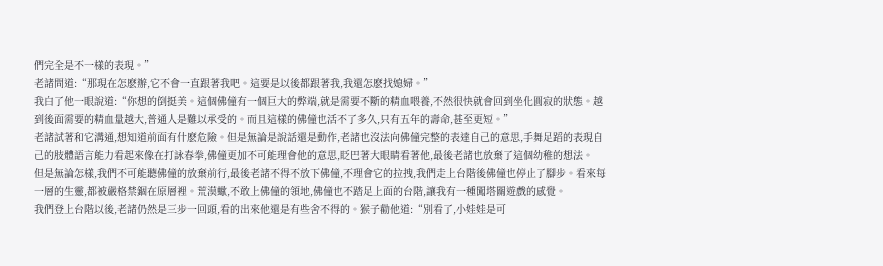們完全是不一樣的表現。”
老諸問道:“那現在怎麽辦,它不會一直跟著我吧。這要是以後都跟著我,我還怎麽找媳婦。”
我白了他一眼說道:“你想的倒挺美。這個佛僮有一個巨大的弊端,就是需要不斷的精血喂養,不然很快就會回到坐化圓寂的狀態。越到後面需要的精血量越大,普通人是難以承受的。而且這樣的佛僮也活不了多久,只有五年的壽命,甚至更短。”
老諸試著和它溝通,想知道前面有什麽危險。但是無論是說話還是動作,老諸也沒法向佛僮完整的表達自己的意思,手舞足蹈的表現自己的肢體語言能力看起來像在打詠春拳,佛僮更加不可能理會他的意思,眨巴著大眼睛看著他,最後老諸也放棄了這個幼稚的想法。
但是無論怎樣,我們不可能聽佛僮的放棄前行,最後老諸不得不放下佛僮,不理會它的拉拽,我們走上台階後佛僮也停止了腳步。看來每一層的生靈,都被嚴格禁錮在原層裡。荒漠蠍,不敢上佛僮的領地,佛僮也不踏足上面的台階,讓我有一種闖塔關遊戲的感覺。
我們登上台階以後,老諸仍然是三步一回頭,看的出來他還是有些舍不得的。猴子勸他道:“別看了,小娃娃是可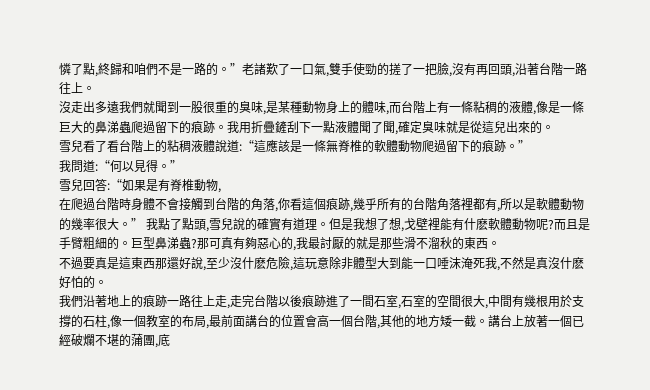憐了點,終歸和咱們不是一路的。”老諸歎了一口氣,雙手使勁的搓了一把臉,沒有再回頭,沿著台階一路往上。
沒走出多遠我們就聞到一股很重的臭味,是某種動物身上的體味,而台階上有一條粘稠的液體,像是一條巨大的鼻涕蟲爬過留下的痕跡。我用折疊鏟刮下一點液體聞了聞,確定臭味就是從這兒出來的。
雪兒看了看台階上的粘稠液體說道:“這應該是一條無脊椎的軟體動物爬過留下的痕跡。”
我問道:“何以見得。”
雪兒回答:“如果是有脊椎動物,
在爬過台階時身體不會接觸到台階的角落,你看這個痕跡,幾乎所有的台階角落裡都有,所以是軟體動物的幾率很大。” 我點了點頭,雪兒說的確實有道理。但是我想了想,戈壁裡能有什麽軟體動物呢?而且是手臂粗細的。巨型鼻涕蟲?那可真有夠惡心的,我最討厭的就是那些滑不溜秋的東西。
不過要真是這東西那還好說,至少沒什麽危險,這玩意除非體型大到能一口唾沫淹死我,不然是真沒什麽好怕的。
我們沿著地上的痕跡一路往上走,走完台階以後痕跡進了一間石室,石室的空間很大,中間有幾根用於支撐的石柱,像一個教室的布局,最前面講台的位置會高一個台階,其他的地方矮一截。講台上放著一個已經破爛不堪的蒲團,底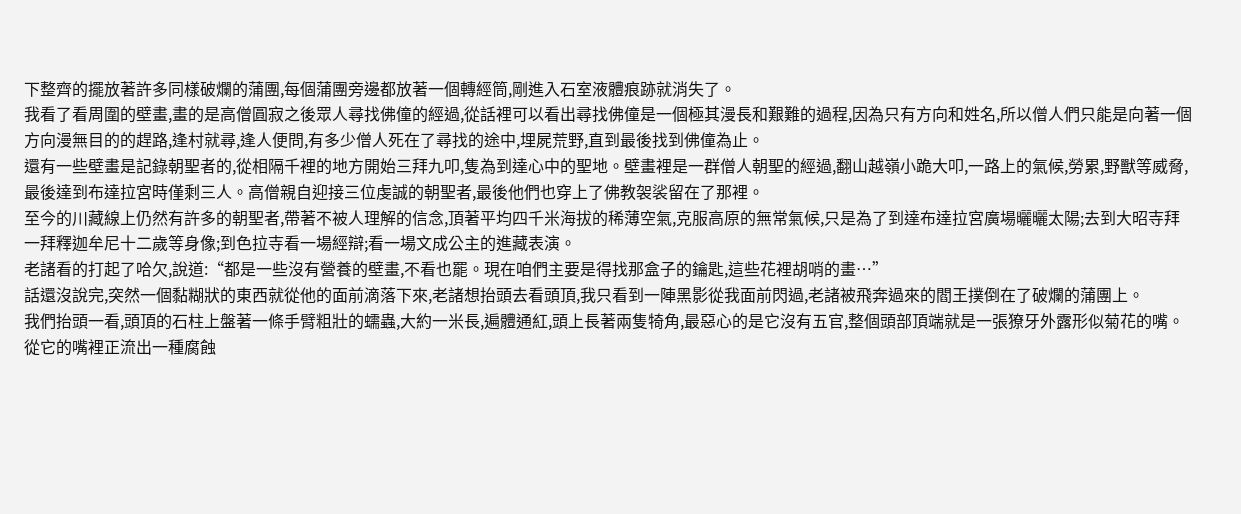下整齊的擺放著許多同樣破爛的蒲團,每個蒲團旁邊都放著一個轉經筒,剛進入石室液體痕跡就消失了。
我看了看周圍的壁畫,畫的是高僧圓寂之後眾人尋找佛僮的經過,從話裡可以看出尋找佛僮是一個極其漫長和艱難的過程,因為只有方向和姓名,所以僧人們只能是向著一個方向漫無目的的趕路,逢村就尋,逢人便問,有多少僧人死在了尋找的途中,埋屍荒野,直到最後找到佛僮為止。
還有一些壁畫是記錄朝聖者的,從相隔千裡的地方開始三拜九叩,隻為到達心中的聖地。壁畫裡是一群僧人朝聖的經過,翻山越嶺小跪大叩,一路上的氣候,勞累,野獸等威脅,最後達到布達拉宮時僅剩三人。高僧親自迎接三位虔誠的朝聖者,最後他們也穿上了佛教袈裟留在了那裡。
至今的川藏線上仍然有許多的朝聖者,帶著不被人理解的信念,頂著平均四千米海拔的稀薄空氣,克服高原的無常氣候,只是為了到達布達拉宮廣場曬曬太陽;去到大昭寺拜一拜釋迦牟尼十二歲等身像;到色拉寺看一場經辯;看一場文成公主的進藏表演。
老諸看的打起了哈欠,說道:“都是一些沒有營養的壁畫,不看也罷。現在咱們主要是得找那盒子的鑰匙,這些花裡胡哨的畫…”
話還沒說完,突然一個黏糊狀的東西就從他的面前滴落下來,老諸想抬頭去看頭頂,我只看到一陣黑影從我面前閃過,老諸被飛奔過來的閻王撲倒在了破爛的蒲團上。
我們抬頭一看,頭頂的石柱上盤著一條手臂粗壯的蠕蟲,大約一米長,遍體通紅,頭上長著兩隻犄角,最惡心的是它沒有五官,整個頭部頂端就是一張獠牙外露形似菊花的嘴。從它的嘴裡正流出一種腐蝕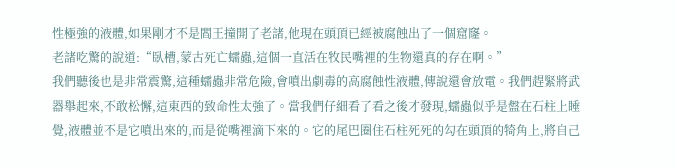性極強的液體,如果剛才不是閻王撞開了老諸,他現在頭頂已經被腐蝕出了一個窟窿。
老諸吃驚的說道:“臥槽,蒙古死亡蠕蟲,這個一直活在牧民嘴裡的生物還真的存在啊。”
我們聽後也是非常震驚,這種蠕蟲非常危險,會噴出劇毒的高腐蝕性液體,傳說還會放電。我們趕緊將武器舉起來,不敢松懈,這東西的致命性太強了。當我們仔細看了看之後才發現,蠕蟲似乎是盤在石柱上睡覺,液體並不是它噴出來的,而是從嘴裡滴下來的。它的尾巴圈住石柱死死的勾在頭頂的犄角上,將自己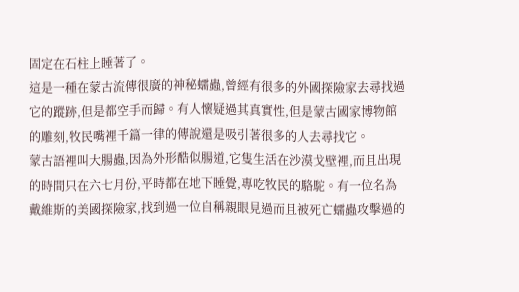固定在石柱上睡著了。
這是一種在蒙古流傳很廣的神秘蠕蟲,曾經有很多的外國探險家去尋找過它的蹤跡,但是都空手而歸。有人懷疑過其真實性,但是蒙古國家博物館的雕刻,牧民嘴裡千篇一律的傳說還是吸引著很多的人去尋找它。
蒙古語裡叫大腸蟲,因為外形酷似腸道,它隻生活在沙漠戈壁裡,而且出現的時間只在六七月份,平時都在地下睡覺,專吃牧民的駱駝。有一位名為戴維斯的美國探險家,找到過一位自稱親眼見過而且被死亡蠕蟲攻擊過的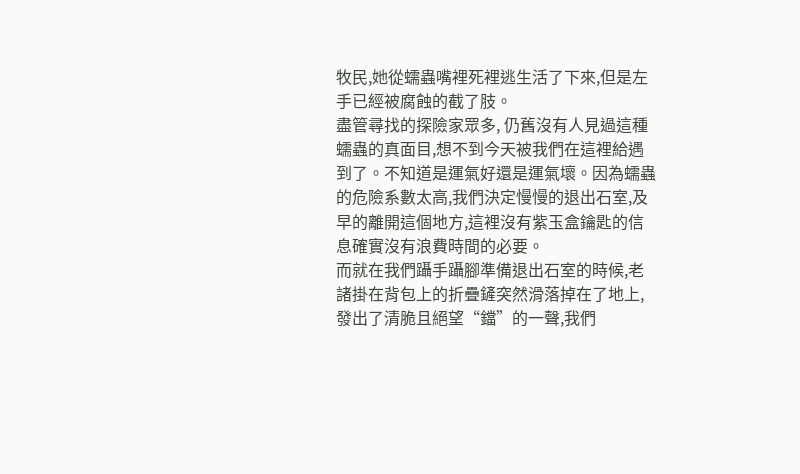牧民,她從蠕蟲嘴裡死裡逃生活了下來,但是左手已經被腐蝕的截了肢。
盡管尋找的探險家眾多, 仍舊沒有人見過這種蠕蟲的真面目,想不到今天被我們在這裡給遇到了。不知道是運氣好還是運氣壞。因為蠕蟲的危險系數太高,我們決定慢慢的退出石室,及早的離開這個地方,這裡沒有紫玉盒鑰匙的信息確實沒有浪費時間的必要。
而就在我們躡手躡腳準備退出石室的時候,老諸掛在背包上的折疊鏟突然滑落掉在了地上,發出了清脆且絕望“鐺”的一聲,我們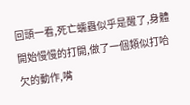回頭一看,死亡蠕蟲似乎是醒了,身體開始慢慢的打開,做了一個類似打哈欠的動作,嘴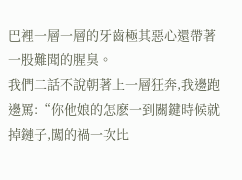巴裡一層一層的牙齒極其惡心還帶著一股難聞的腥臭。
我們二話不說朝著上一層狂奔,我邊跑邊罵:“你他娘的怎麽一到關鍵時候就掉鏈子,闖的禍一次比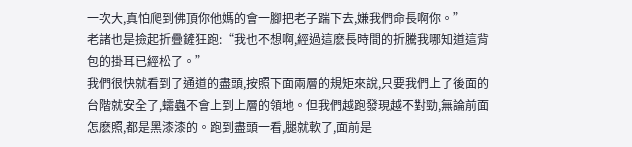一次大,真怕爬到佛頂你他媽的會一腳把老子踹下去,嫌我們命長啊你。”
老諸也是撿起折疊鏟狂跑:“我也不想啊,經過這麽長時間的折騰我哪知道這背包的掛耳已經松了。”
我們很快就看到了通道的盡頭,按照下面兩層的規矩來說,只要我們上了後面的台階就安全了,蠕蟲不會上到上層的領地。但我們越跑發現越不對勁,無論前面怎麽照,都是黑漆漆的。跑到盡頭一看,腿就軟了,面前是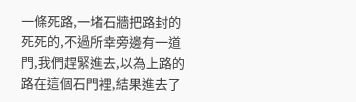一條死路,一堵石牆把路封的死死的,不過所幸旁邊有一道門,我們趕緊進去,以為上路的路在這個石門裡,結果進去了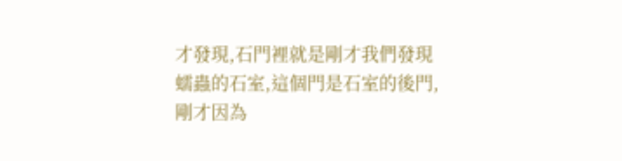才發現,石門裡就是剛才我們發現蠕蟲的石室,這個門是石室的後門,剛才因為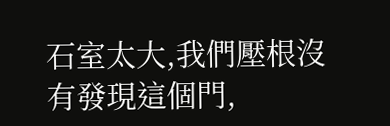石室太大,我們壓根沒有發現這個門,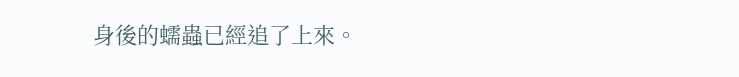身後的蠕蟲已經追了上來。